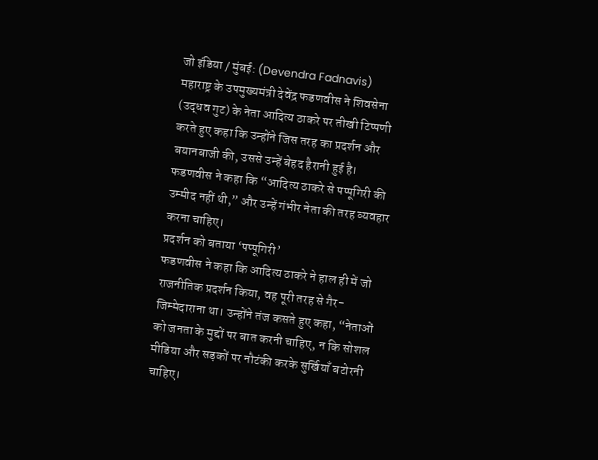जो इंडिया / मुंबई: (Devendra Fadnavis)
महाराष्ट्र के उपमुख्यमंत्री देवेंद्र फडणवीस ने शिवसेना (उद्धव गुट) के नेता आदित्य ठाकरे पर तीखी टिप्पणी करते हुए कहा कि उन्होंने जिस तरह का प्रदर्शन और बयानबाजी की, उससे उन्हें बेहद हैरानी हुई है। फडणवीस ने कहा कि “आदित्य ठाकरे से पप्पूगिरी की उम्मीद नहीं थी,” और उन्हें गंभीर नेता की तरह व्यवहार करना चाहिए।
प्रदर्शन को बताया ‘पप्पूगिरी’
फडणवीस ने कहा कि आदित्य ठाकरे ने हाल ही में जो राजनीतिक प्रदर्शन किया, वह पूरी तरह से गैर-जिम्मेदाराना था। उन्होंने तंज कसते हुए कहा, “नेताओं को जनता के मुद्दों पर बात करनी चाहिए, न कि सोशल मीडिया और सड़कों पर नौटंकी करके सुर्खियाँ बटोरनी चाहिए।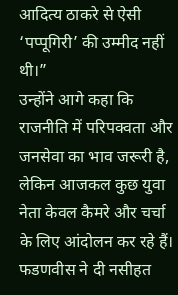आदित्य ठाकरे से ऐसी ‘पप्पूगिरी’ की उम्मीद नहीं थी।”
उन्होंने आगे कहा कि राजनीति में परिपक्वता और जनसेवा का भाव जरूरी है, लेकिन आजकल कुछ युवा नेता केवल कैमरे और चर्चा के लिए आंदोलन कर रहे हैं।
फडणवीस ने दी नसीहत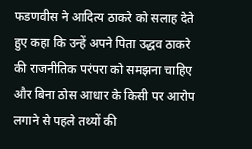फडणवीस ने आदित्य ठाकरे को सलाह देते हुए कहा कि उन्हें अपने पिता उद्धव ठाकरे की राजनीतिक परंपरा को समझना चाहिए और बिना ठोस आधार के किसी पर आरोप लगाने से पहले तथ्यों की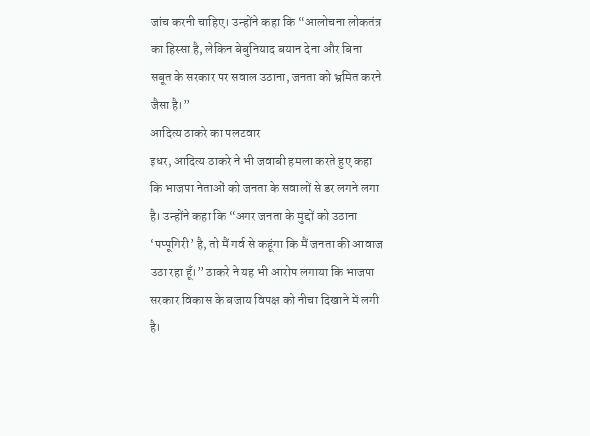जांच करनी चाहिए। उन्होंने कहा कि “आलोचना लोकतंत्र का हिस्सा है, लेकिन बेबुनियाद बयान देना और बिना सबूत के सरकार पर सवाल उठाना, जनता को भ्रमित करने जैसा है।”
आदित्य ठाकरे का पलटवार
इधर, आदित्य ठाकरे ने भी जवाबी हमला करते हुए कहा कि भाजपा नेताओं को जनता के सवालों से डर लगने लगा है। उन्होंने कहा कि “अगर जनता के मुद्दों को उठाना ‘पप्पूगिरी’ है, तो मैं गर्व से कहूंगा कि मैं जनता की आवाज उठा रहा हूँ।” ठाकरे ने यह भी आरोप लगाया कि भाजपा सरकार विकास के बजाय विपक्ष को नीचा दिखाने में लगी है।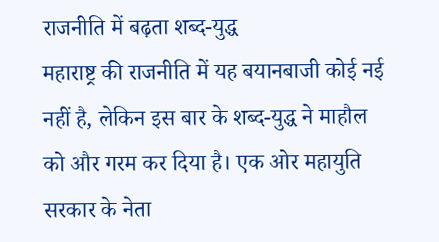राजनीति में बढ़ता शब्द-युद्ध
महाराष्ट्र की राजनीति में यह बयानबाजी कोई नई नहीं है, लेकिन इस बार के शब्द-युद्ध ने माहौल को और गरम कर दिया है। एक ओर महायुति सरकार के नेता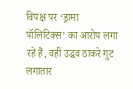विपक्ष पर ‘ड्रामा पॉलिटिक्स’ का आरोप लगा रहे हैं, वहीं उद्धव ठाकरे गुट लगातार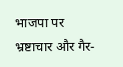भाजपा पर भ्रष्टाचार और गैर-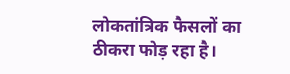लोकतांत्रिक फैसलों का ठीकरा फोड़ रहा है।